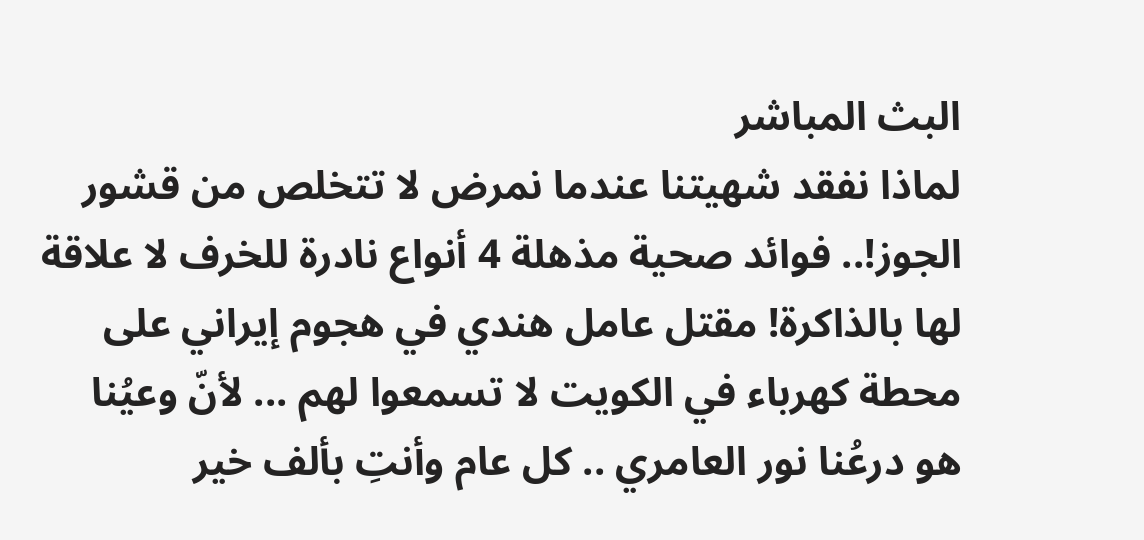البث المباشر
لماذا نفقد شهيتنا عندما نمرض لا تتخلص من قشور الجوز!.. فوائد صحية مذهلة 4 أنواع نادرة للخرف لا علاقة لها بالذاكرة! مقتل عامل هندي في هجوم إيراني على محطة كهرباء في الكويت لا تسمعوا لهم ... لأنّ وعيُنا هو درعُنا نور العامري .. كل عام وأنتِ بألف خير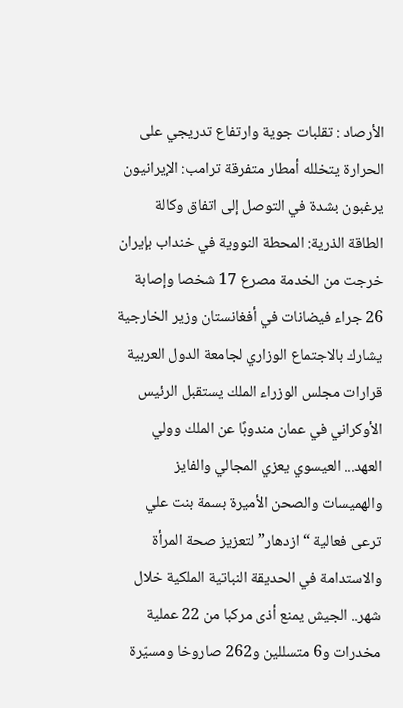الأرصاد : تقلبات جوية وارتفاع تدريجي على الحرارة يتخلله أمطار متفرقة ترامب: الإيرانيون يرغبون بشدة في التوصل إلى اتفاق وكالة الطاقة الذرية: المحطة النووية في خنداب بإيران خرجت من الخدمة مصرع 17 شخصا وإصابة 26 جراء فيضانات في أفغانستان وزير الخارجية يشارك بالاجتماع الوزاري لجامعة الدول العربية قرارات مجلس الوزراء الملك يستقبل الرئيس الأوكراني في عمان مندوبًا عن الملك وولي العهد... العيسوي يعزي المجالي والفايز والهميسات والصحن الأميرة بسمة بنت علي ترعى فعالية “ازدهار” لتعزيز صحة المرأة والاستدامة في الحديقة النباتية الملكية خلال شهر.. الجيش يمنع أذى مركبا من 22 عملية مخدرات و6 متسللين و262 صاروخا ومسيّرة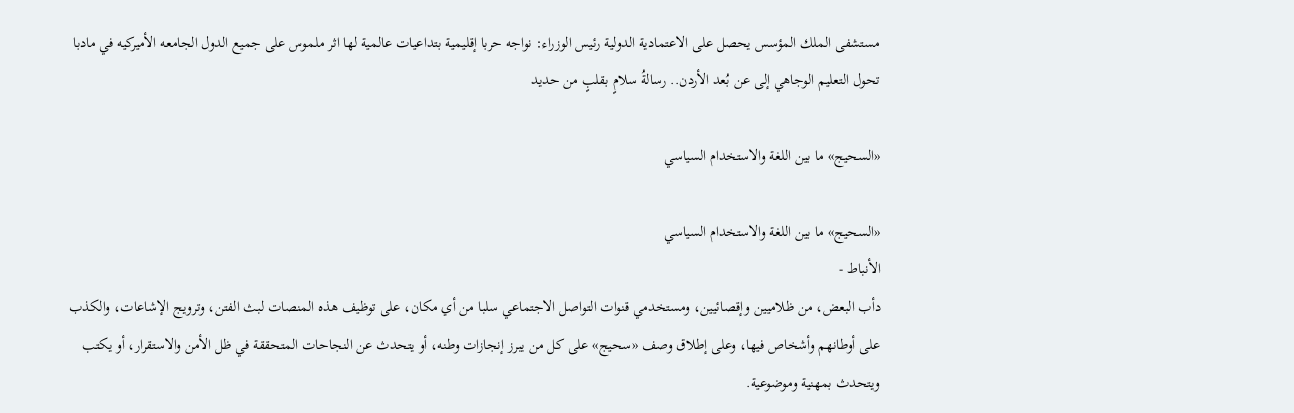مستشفى الملك المؤسس يحصل على الاعتمادية الدولية رئيس الوزراء: نواجه حربا إقليمية بتداعيات عالمية لها اثر ملموس على جميع الدول الجامعه الأميركيه في مادبا تحول التعليم الوجاهي إلى عن بُعد الأردن.. رسالةُ سلامٍ بقلبٍ من حديد

«السحيج» ما بين اللغة والاستخدام السياسي

«السحيج» ما بين اللغة والاستخدام السياسي
الأنباط -
دأب البعض، من ظلاميين وإقصائيين، ومستخدمي قنوات التواصل الاجتماعي سلبا من أي مكان، على توظيف هذه المنصات لبث الفتن، وترويج الإشاعات، والكذب على أوطانهم وأشخاص فيها، وعلى إطلاق وصف «سحيج» على كل من يبرز إنجازات وطنه، أو يتحدث عن النجاحات المتحققة في ظل الأمن والاستقرار، أو يكتب ويتحدث بمهنية وموضوعية.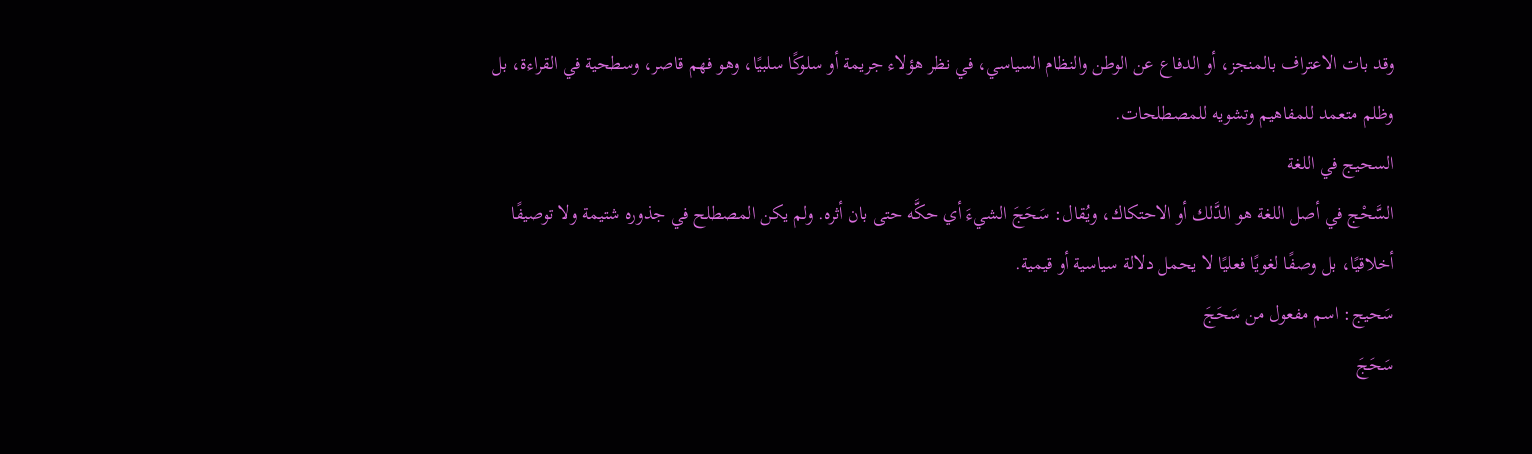وقد بات الاعتراف بالمنجز، أو الدفاع عن الوطن والنظام السياسي، في نظر هؤلاء جريمة أو سلوكًا سلبيًا، وهو فهم قاصر، وسطحية في القراءة، بل وظلم متعمد للمفاهيم وتشويه للمصطلحات.
السحيج في اللغة
السَّحْج في أصل اللغة هو الدَّلك أو الاحتكاك، ويُقال: سَحَجَ الشيءَ أي حكَّه حتى بان أثره. ولم يكن المصطلح في جذوره شتيمة ولا توصيفًا أخلاقيًا، بل وصفًا لغويًا فعليًا لا يحمل دلالة سياسية أو قيمية.
سَحيج: اسم مفعول من سَحَجَ
سَحَجَ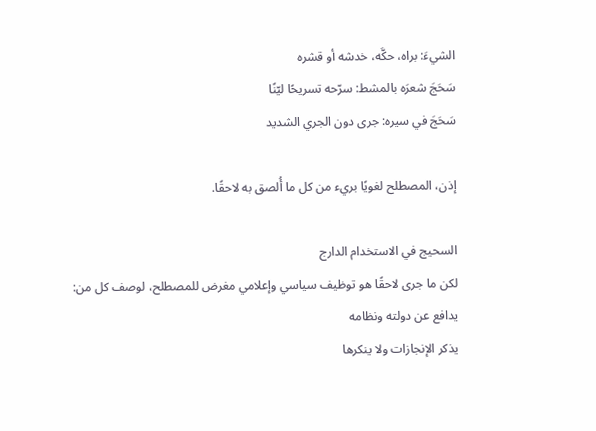الشيءَ: براه، حكَّه، خدشه أو قشره
سَحَجَ شعرَه بالمشط: سرّحه تسريحًا ليّنًا
سَحَجَ في سيره: جرى دون الجري الشديد

إذن، المصطلح لغويًا بريء من كل ما أُلصق به لاحقًا.

السحيج في الاستخدام الدارج
لكن ما جرى لاحقًا هو توظيف سياسي وإعلامي مغرض للمصطلح، لوصف كل من:
يدافع عن دولته ونظامه
يذكر الإنجازات ولا ينكرها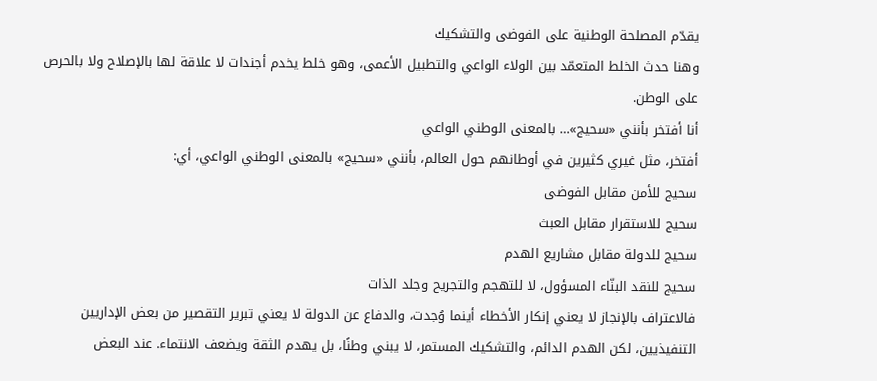يقدّم المصلحة الوطنية على الفوضى والتشكيك
وهنا حدث الخلط المتعمّد بين الولاء الواعي والتطبيل الأعمى، وهو خلط يخدم أجندات لا علاقة لها بالإصلاح ولا بالحرص على الوطن.
أنا أفتخر بأنني «سحيج»… بالمعنى الوطني الواعي
أفتخر، مثل غيري كثيرين في أوطانهم حول العالم، بأنني «سحيج» بالمعنى الوطني الواعي، أي:
سحيج للأمن مقابل الفوضى
سحيج للاستقرار مقابل العبث
سحيج للدولة مقابل مشاريع الهدم
سحيج للنقد البنّاء المسؤول، لا للتهجم والتجريح وجلد الذات
فالاعتراف بالإنجاز لا يعني إنكار الأخطاء أينما وُجدت، والدفاع عن الدولة لا يعني تبرير التقصير من بعض الإداريين التنفيذيين، لكن الهدم الدائم، والتشكيك المستمر، لا يبني وطنًا، بل يهدم الثقة ويضعف الانتماء. عند البعض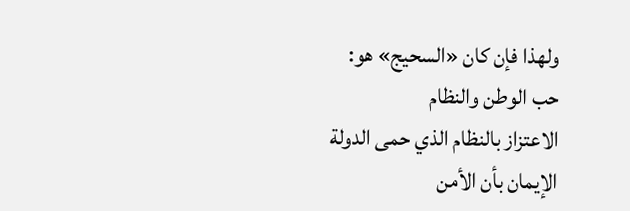ولهذا فإن كان «السحيج» هو:
حب الوطن والنظام
الاعتزاز بالنظام الذي حمى الدولة
الإيمان بأن الأمن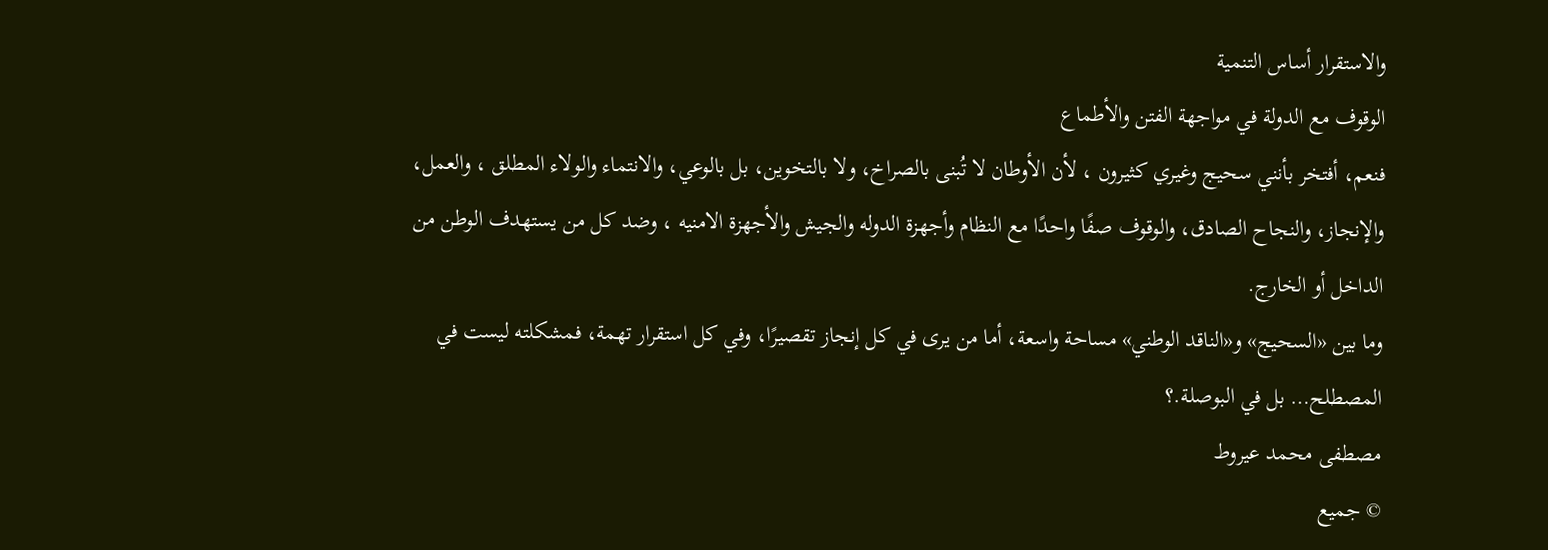والاستقرار أساس التنمية
الوقوف مع الدولة في مواجهة الفتن والأطماع
فنعم، أفتخر بأنني سحيج وغيري كثيرون ، لأن الأوطان لا تُبنى بالصراخ، ولا بالتخوين، بل بالوعي، والانتماء والولاء المطلق ، والعمل، والإنجاز، والنجاح الصادق، والوقوف صفًا واحدًا مع النظام وأجهزة الدوله والجيش والأجهزة الامنيه ، وضد كل من يستهدف الوطن من الداخل أو الخارج.
وما بين «السحيج» و«الناقد الوطني» مساحة واسعة، أما من يرى في كل إنجاز تقصيرًا، وفي كل استقرار تهمة، فمشكلته ليست في المصطلح… بل في البوصلة.؟
مصطفى محمد عيروط
© جميع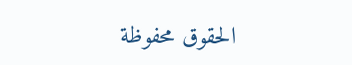الحقوق محفوظة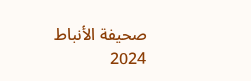صحيفة الأنباط 2024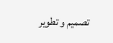تصميم و تطوير